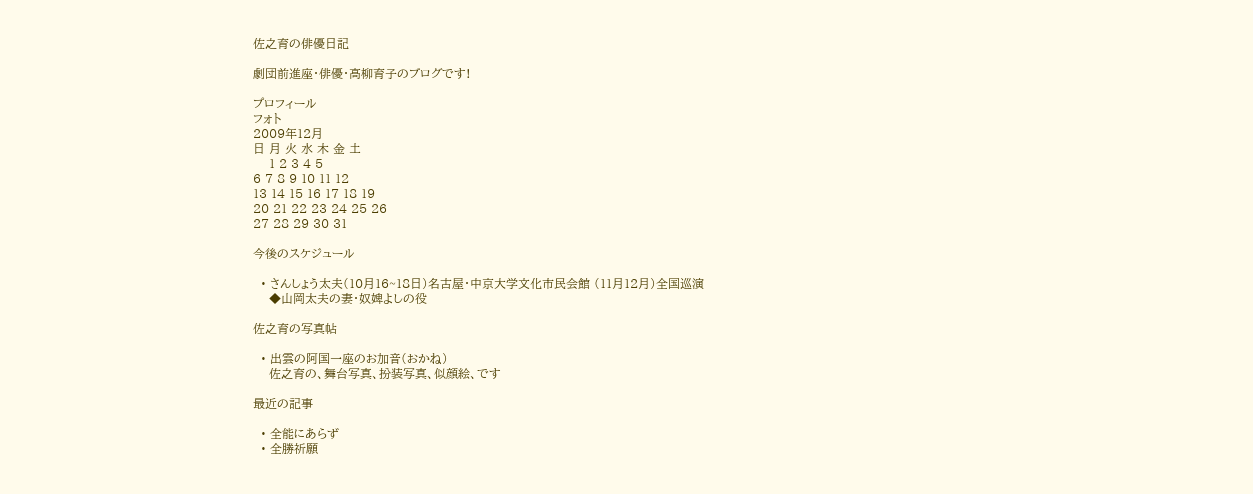佐之育の俳優日記

劇団前進座・俳優・高柳育子のブログです!

プロフィール
フォト
2009年12月
日 月 火 水 木 金 土
    1 2 3 4 5
6 7 8 9 10 11 12
13 14 15 16 17 18 19
20 21 22 23 24 25 26
27 28 29 30 31

今後のスケジュール

  • さんしょう太夫(10月16~18日)名古屋・中京大学文化市民会館 (11月12月)全国巡演
    ◆山岡太夫の妻・奴婢よしの役

佐之育の写真帖

  • 出雲の阿国一座のお加音(おかね)
    佐之育の、舞台写真、扮装写真、似顔絵、です

最近の記事

  • 全能にあらず
  • 全勝祈願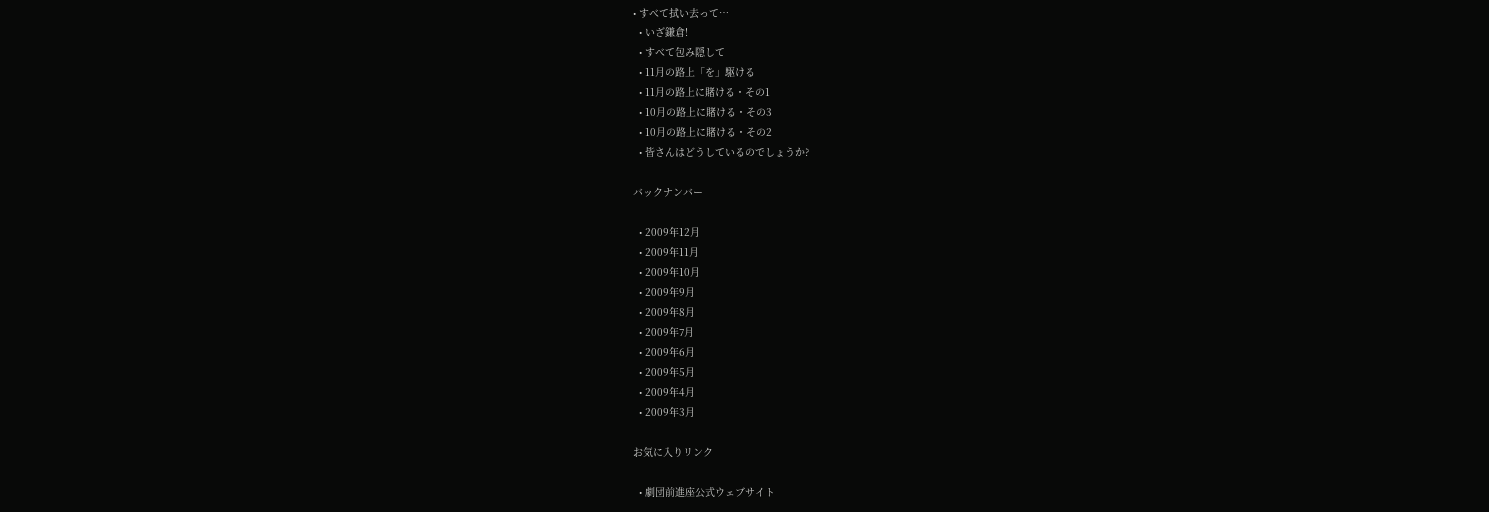• すべて拭い去って…
  • いざ鎌倉!
  • すべて包み隠して
  • 11月の路上「を」駆ける
  • 11月の路上に賭ける・その1
  • 10月の路上に賭ける・その3
  • 10月の路上に賭ける・その2
  • 皆さんはどうしているのでしょうか?

バックナンバー

  • 2009年12月
  • 2009年11月
  • 2009年10月
  • 2009年9月
  • 2009年8月
  • 2009年7月
  • 2009年6月
  • 2009年5月
  • 2009年4月
  • 2009年3月

お気に入りリンク

  • 劇団前進座公式ウェブサイト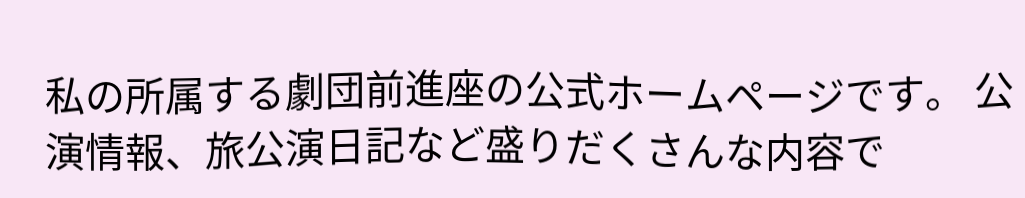私の所属する劇団前進座の公式ホームページです。 公演情報、旅公演日記など盛りだくさんな内容で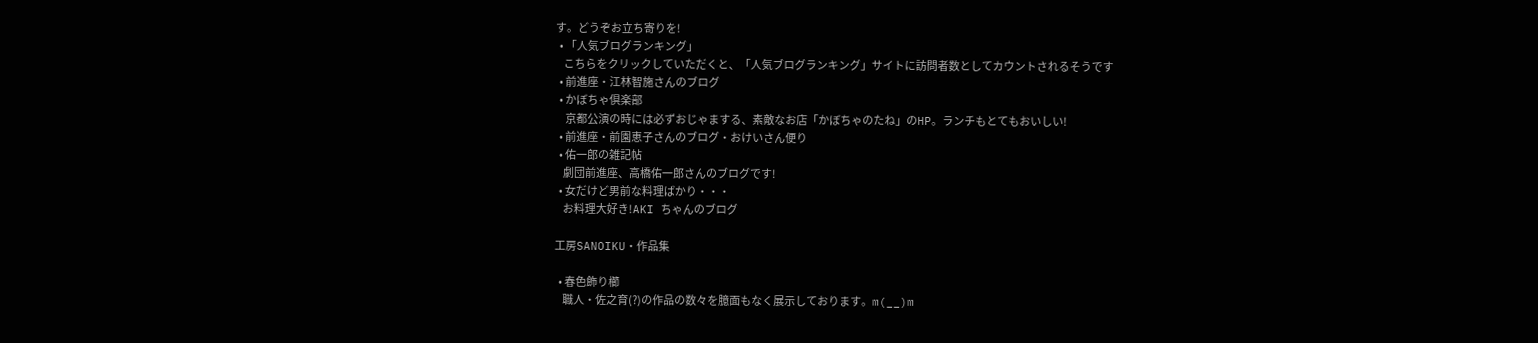す。どうぞお立ち寄りを!
  • 「人気ブログランキング」
    こちらをクリックしていただくと、「人気ブログランキング」サイトに訪問者数としてカウントされるそうです
  • 前進座・江林智施さんのブログ
  • かぼちゃ倶楽部
     京都公演の時には必ずおじゃまする、素敵なお店「かぼちゃのたね」のHP。ランチもとてもおいしい!
  • 前進座・前園恵子さんのブログ・おけいさん便り
  • 佑一郎の雑記帖
    劇団前進座、高橋佑一郎さんのブログです!
  • 女だけど男前な料理ばかり・・・
    お料理大好き!AKI ちゃんのブログ

工房SANOIKU・作品集

  • 春色飾り櫛
    職人・佐之育(?)の作品の数々を臆面もなく展示しております。m(__)m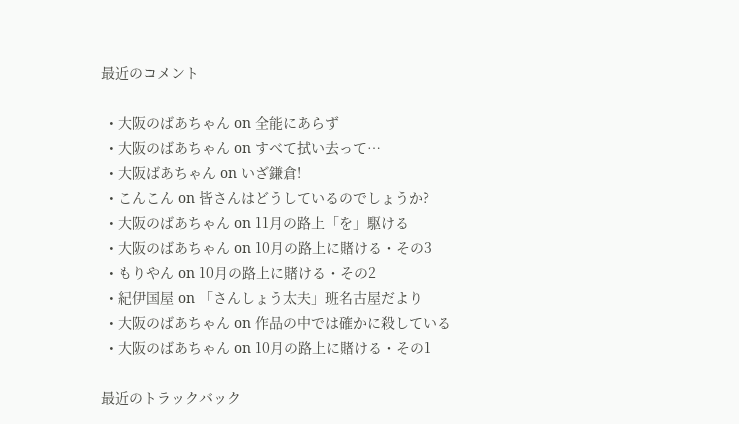最近のコメント

  • 大阪のばあちゃん on 全能にあらず
  • 大阪のばあちゃん on すべて拭い去って…
  • 大阪ばあちゃん on いざ鎌倉!
  • こんこん on 皆さんはどうしているのでしょうか?
  • 大阪のばあちゃん on 11月の路上「を」駆ける
  • 大阪のばあちゃん on 10月の路上に賭ける・その3
  • もりやん on 10月の路上に賭ける・その2
  • 紀伊国屋 on 「さんしょう太夫」班名古屋だより
  • 大阪のばあちゃん on 作品の中では確かに殺している
  • 大阪のばあちゃん on 10月の路上に賭ける・その1

最近のトラックバック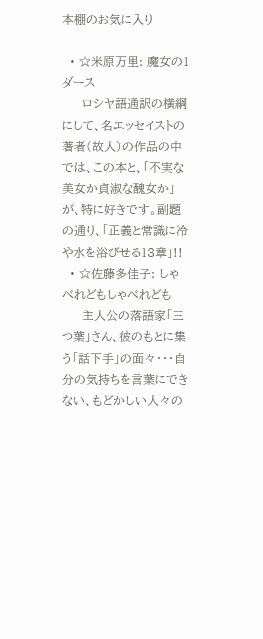本棚のお気に入り

  • ☆米原万里: 魔女の1ダース
     ロシヤ語通訳の横綱にして、名エッセイストの著者(故人)の作品の中では、この本と、「不実な美女か貞淑な醜女か」が、特に好きです。副題の通り、「正義と常識に冷や水を浴びせる13章」!!
  • ☆佐藤多佳子: しゃべれどもしゃべれども
     主人公の落語家「三つ葉」さん、彼のもとに集う「話下手」の面々・・・自分の気持ちを言葉にできない、もどかしい人々の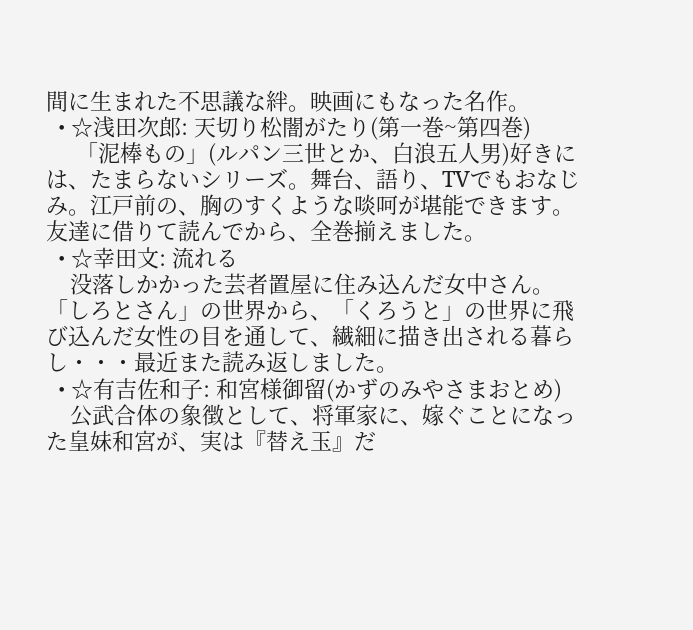間に生まれた不思議な絆。映画にもなった名作。
  • ☆浅田次郎: 天切り松闇がたり(第一巻~第四巻)
     「泥棒もの」(ルパン三世とか、白浪五人男)好きには、たまらないシリーズ。舞台、語り、TVでもおなじみ。江戸前の、胸のすくような啖呵が堪能できます。友達に借りて読んでから、全巻揃えました。
  • ☆幸田文: 流れる
    没落しかかった芸者置屋に住み込んだ女中さん。「しろとさん」の世界から、「くろうと」の世界に飛び込んだ女性の目を通して、繊細に描き出される暮らし・・・最近また読み返しました。
  • ☆有吉佐和子: 和宮様御留(かずのみやさまおとめ)
    公武合体の象徴として、将軍家に、嫁ぐことになった皇妹和宮が、実は『替え玉』だ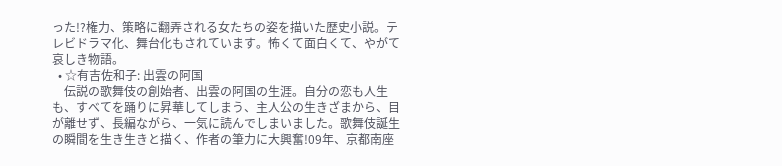った!?権力、策略に翻弄される女たちの姿を描いた歴史小説。テレビドラマ化、舞台化もされています。怖くて面白くて、やがて哀しき物語。
  • ☆有吉佐和子: 出雲の阿国
    伝説の歌舞伎の創始者、出雲の阿国の生涯。自分の恋も人生も、すべてを踊りに昇華してしまう、主人公の生きざまから、目が離せず、長編ながら、一気に読んでしまいました。歌舞伎誕生の瞬間を生き生きと描く、作者の筆力に大興奮!09年、京都南座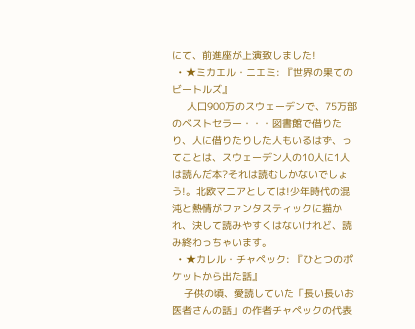にて、前進座が上演致しました!
  • ★ミカエル・ニエミ: 『世界の果てのビートルズ』
     人口900万のスウェーデンで、75万部のベストセラー・・・図書館で借りたり、人に借りたりした人もいるはず、ってことは、スウェーデン人の10人に1人は読んだ本?それは読むしかないでしょう!。北欧マニアとしては!少年時代の混沌と熱情がファンタスティックに描かれ、決して読みやすくはないけれど、読み終わっちゃいます。
  • ★カレル・チャペック: 『ひとつのポケットから出た話』
    子供の頃、愛読していた「長い長いお医者さんの話」の作者チャペックの代表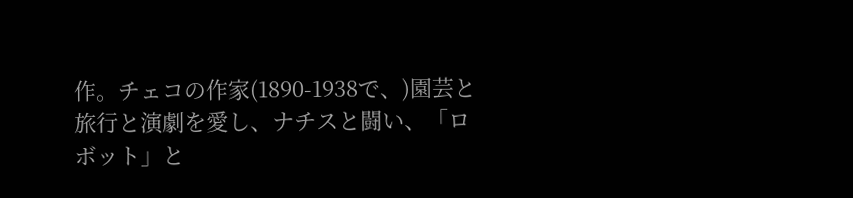作。チェコの作家(1890-1938で、)園芸と旅行と演劇を愛し、ナチスと闘い、「ロボット」と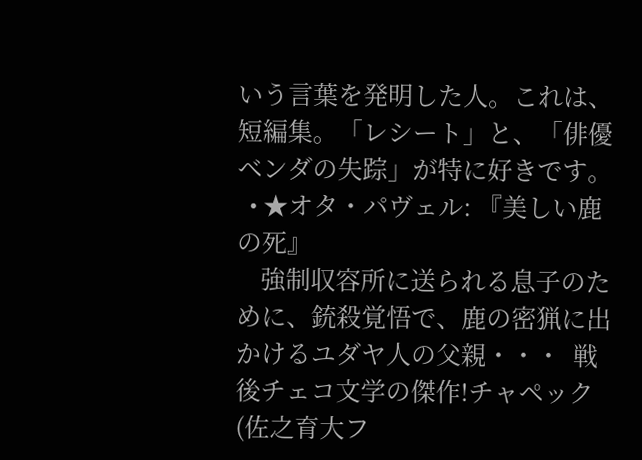いう言葉を発明した人。これは、短編集。「レシート」と、「俳優ベンダの失踪」が特に好きです。
  • ★オタ・パヴェル: 『美しい鹿の死』
    強制収容所に送られる息子のために、銃殺覚悟で、鹿の密猟に出かけるユダヤ人の父親・・・  戦後チェコ文学の傑作!チャペック(佐之育大フ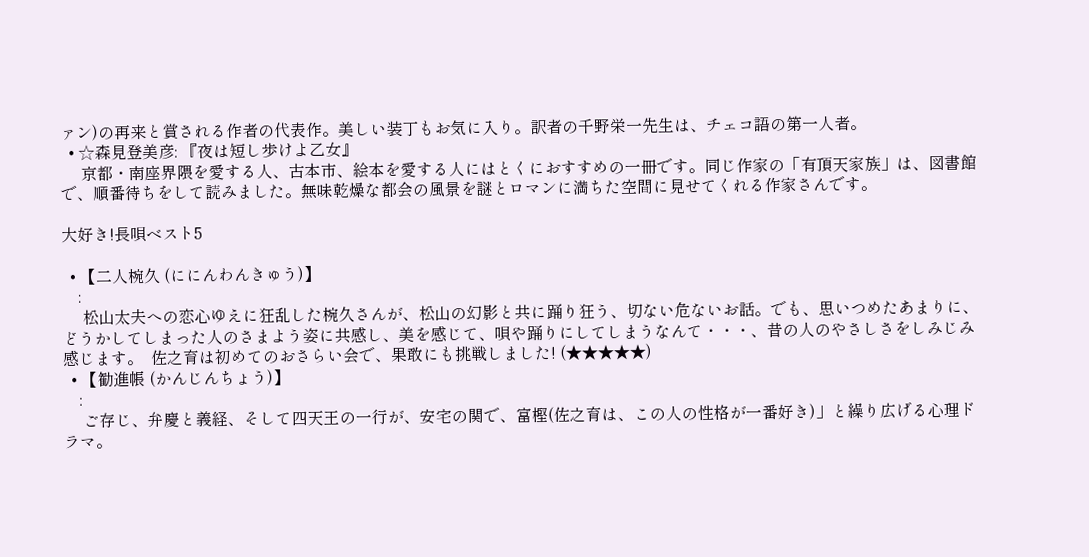ァン)の再来と賞される作者の代表作。美しい装丁もお気に入り。訳者の千野栄一先生は、チェコ語の第一人者。
  • ☆森見登美彦: 『夜は短し歩けよ乙女』
     京都・南座界隈を愛する人、古本市、絵本を愛する人にはとくにおすすめの一冊です。同じ作家の「有頂天家族」は、図書館で、順番待ちをして読みました。無味乾燥な都会の風景を謎とロマンに満ちた空間に見せてくれる作家さんです。

大好き!長唄ベスト5

  • 【二人椀久 (ににんわんきゅう)】
    :
     松山太夫への恋心ゆえに狂乱した椀久さんが、松山の幻影と共に踊り狂う、切ない危ないお話。でも、思いつめたあまりに、どうかしてしまった人のさまよう姿に共感し、美を感じて、唄や踊りにしてしまうなんて・・・、昔の人のやさしさをしみじみ感じます。  佐之育は初めてのおさらい会で、果敢にも挑戦しました! (★★★★★)
  • 【勧進帳 (かんじんちょう)】
    :
     ご存じ、弁慶と義経、そして四天王の一行が、安宅の関で、富樫(佐之育は、この人の性格が一番好き)」と繰り広げる心理ドラマ。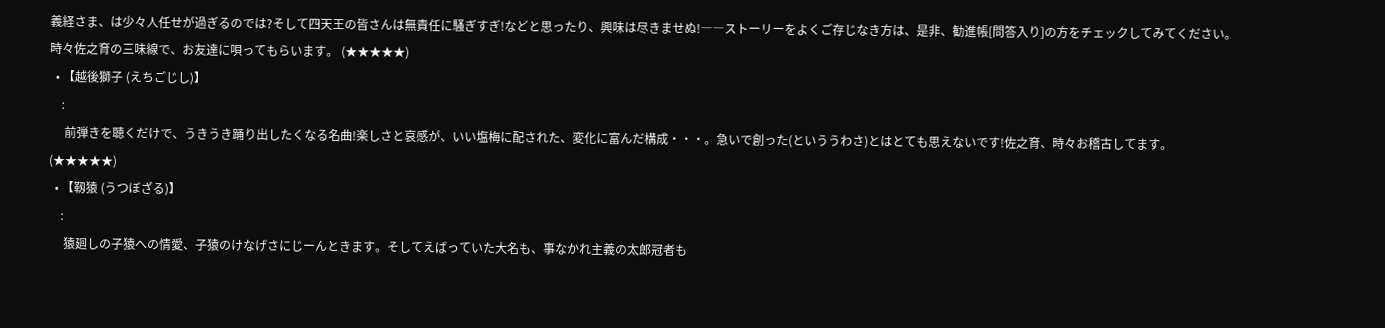義経さま、は少々人任せが過ぎるのでは?そして四天王の皆さんは無責任に騒ぎすぎ!などと思ったり、興味は尽きませぬ!――ストーリーをよくご存じなき方は、是非、勧進帳[問答入り]の方をチェックしてみてください。時々佐之育の三味線で、お友達に唄ってもらいます。 (★★★★★)
  • 【越後獅子 (えちごじし)】
    :
     前弾きを聴くだけで、うきうき踊り出したくなる名曲!楽しさと哀感が、いい塩梅に配された、変化に富んだ構成・・・。急いで創った(といううわさ)とはとても思えないです!佐之育、時々お稽古してます。 (★★★★★)
  • 【靱猿 (うつぼざる)】
    :
     猿廻しの子猿への情愛、子猿のけなげさにじーんときます。そしてえばっていた大名も、事なかれ主義の太郎冠者も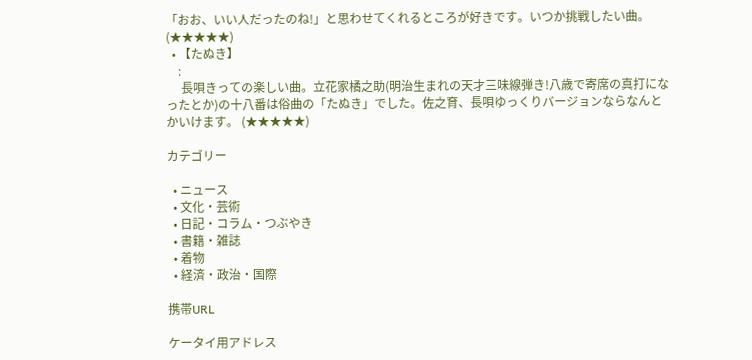「おお、いい人だったのね!」と思わせてくれるところが好きです。いつか挑戦したい曲。 (★★★★★)
  • 【たぬき】
    :
     長唄きっての楽しい曲。立花家橘之助(明治生まれの天才三味線弾き!八歳で寄席の真打になったとか)の十八番は俗曲の「たぬき」でした。佐之育、長唄ゆっくりバージョンならなんとかいけます。 (★★★★★)

カテゴリー

  • ニュース
  • 文化・芸術
  • 日記・コラム・つぶやき
  • 書籍・雑誌
  • 着物
  • 経済・政治・国際

携帯URL

ケータイ用アドレス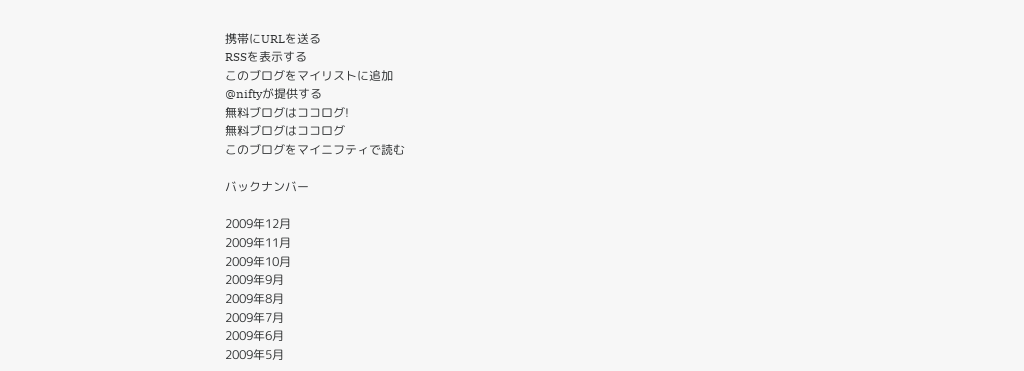携帯にURLを送る
RSSを表示する
このブログをマイリストに追加
@niftyが提供する
無料ブログはココログ!
無料ブログはココログ
このブログをマイニフティで読む

バックナンバー

2009年12月
2009年11月
2009年10月
2009年9月
2009年8月
2009年7月
2009年6月
2009年5月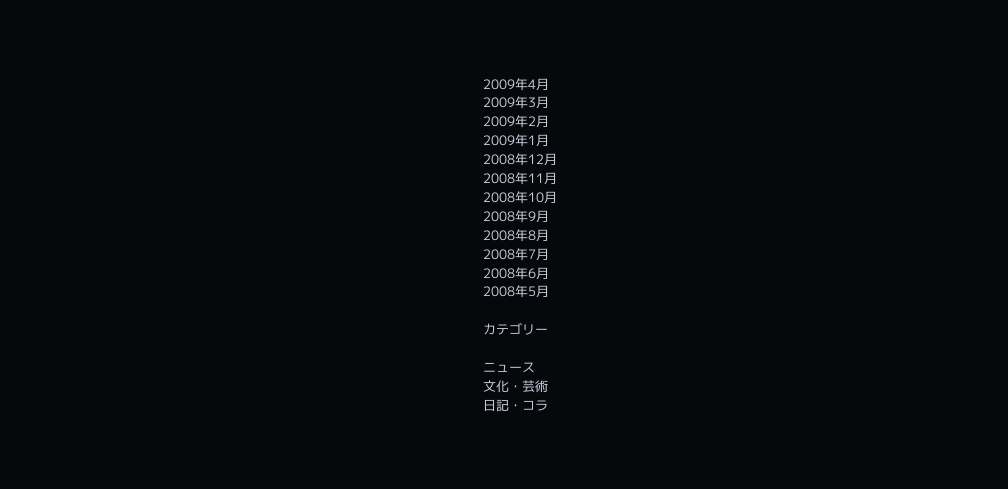2009年4月
2009年3月
2009年2月
2009年1月
2008年12月
2008年11月
2008年10月
2008年9月
2008年8月
2008年7月
2008年6月
2008年5月

カテゴリー

ニュース
文化・芸術
日記・コラ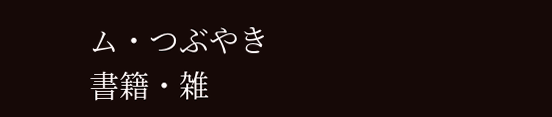ム・つぶやき
書籍・雑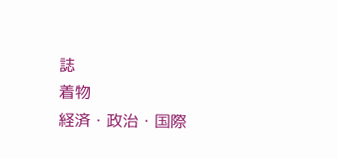誌
着物
経済・政治・国際